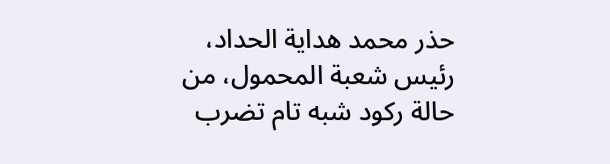حذر محمد هداية الحداد، رئيس شعبة المحمول، من حالة ركود شبه تام تضرب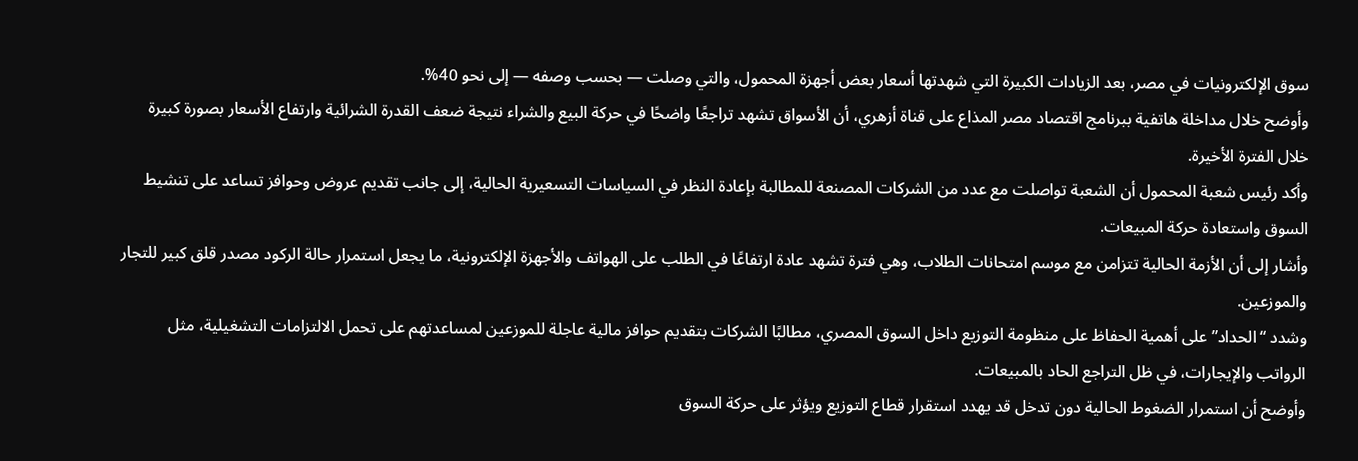سوق الإلكترونيات في مصر، بعد الزيادات الكبيرة التي شهدتها أسعار بعض أجهزة المحمول، والتي وصلت — بحسب وصفه — إلى نحو 40%.
وأوضح خلال مداخلة هاتفية ببرنامج اقتصاد مصر المذاع على قناة أزهري، أن الأسواق تشهد تراجعًا واضحًا في حركة البيع والشراء نتيجة ضعف القدرة الشرائية وارتفاع الأسعار بصورة كبيرة خلال الفترة الأخيرة.
وأكد رئيس شعبة المحمول أن الشعبة تواصلت مع عدد من الشركات المصنعة للمطالبة بإعادة النظر في السياسات التسعيرية الحالية، إلى جانب تقديم عروض وحوافز تساعد على تنشيط السوق واستعادة حركة المبيعات.
وأشار إلى أن الأزمة الحالية تتزامن مع موسم امتحانات الطلاب، وهي فترة تشهد عادة ارتفاعًا في الطلب على الهواتف والأجهزة الإلكترونية، ما يجعل استمرار حالة الركود مصدر قلق كبير للتجار والموزعين.
وشدد “الحداد” على أهمية الحفاظ على منظومة التوزيع داخل السوق المصري، مطالبًا الشركات بتقديم حوافز مالية عاجلة للموزعين لمساعدتهم على تحمل الالتزامات التشغيلية، مثل الرواتب والإيجارات، في ظل التراجع الحاد بالمبيعات.
وأوضح أن استمرار الضغوط الحالية دون تدخل قد يهدد استقرار قطاع التوزيع ويؤثر على حركة السوق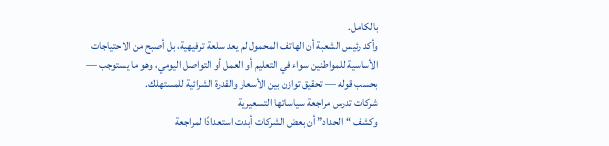بالكامل.
وأكد رئيس الشعبة أن الهاتف المحمول لم يعد سلعة ترفيهية، بل أصبح من الاحتياجات الأساسية للمواطنين سواء في التعليم أو العمل أو التواصل اليومي، وهو ما يستوجب — بحسب قوله — تحقيق توازن بين الأسعار والقدرة الشرائية للمستهلك.
شركات تدرس مراجعة سياساتها التسعيرية
وكشف “الحداد” أن بعض الشركات أبدت استعدادًا لمراجعة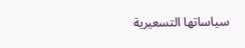سياساتها التسعيرية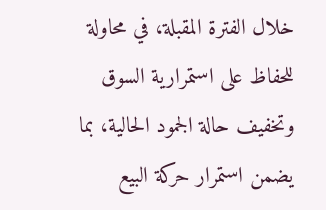خلال الفترة المقبلة، في محاولة للحفاظ على استمرارية السوق وتخفيف حالة الجمود الحالية، بما يضمن استمرار حركة البيع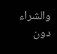والشراء دون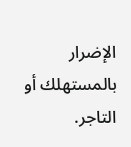الإضرار بالمستهلك أو التاجر.